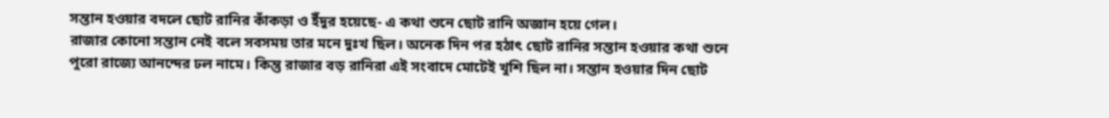সন্তান হওয়ার বদলে ছোট রানির কাঁকড়া ও ইঁদুর হয়েছে- এ কথা শুনে ছোট রানি অজ্ঞান হয়ে গেল।
রাজার কোনো সন্তান নেই বলে সবসময় তার মনে দুঃখ ছিল। অনেক দিন পর হঠাৎ ছোট রানির সন্তান হওয়ার কথা শুনে পুরো রাজ্যে আনন্দের ঢল নামে। কিন্তু রাজার বড় রানিরা এই সংবাদে মোটেই খুশি ছিল না। সন্তান হওয়ার দিন ছোট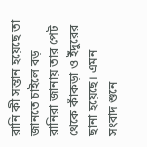রানি কী সন্তান হয়েছে তা জানতে চাইলে বড় রানিরা জানায় তার পেট থেকে কাঁকড়া ও ইঁদুরের ছানা হয়েছে। এমন সংবাদ শুনে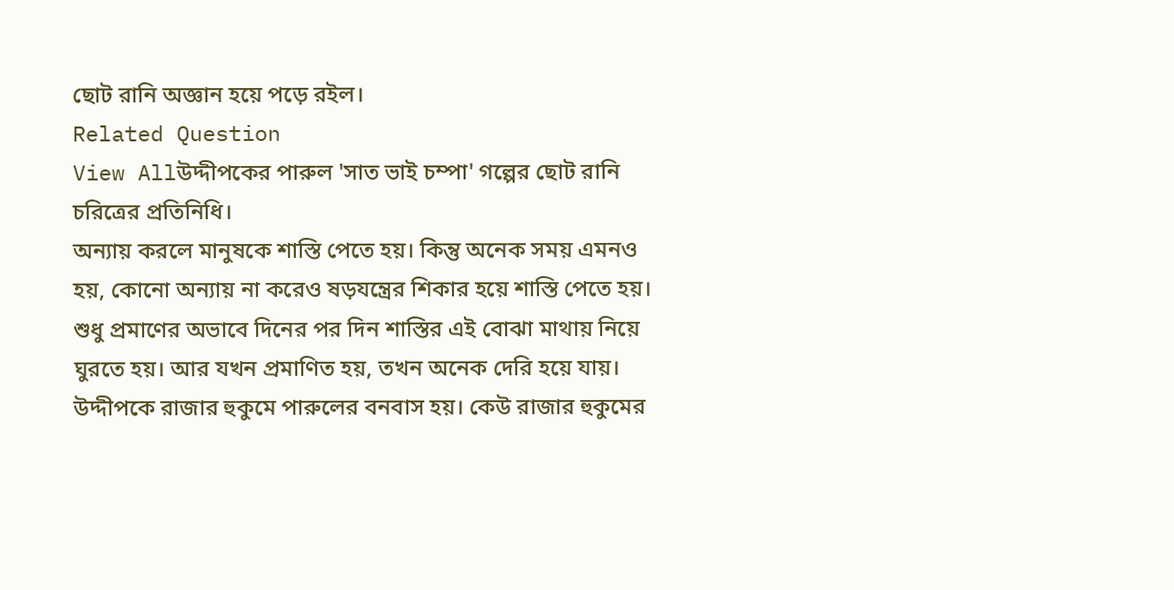ছোট রানি অজ্ঞান হয়ে পড়ে রইল।
Related Question
View Allউদ্দীপকের পারুল 'সাত ভাই চম্পা' গল্পের ছোট রানি চরিত্রের প্রতিনিধি।
অন্যায় করলে মানুষকে শাস্তি পেতে হয়। কিন্তু অনেক সময় এমনও হয়, কোনো অন্যায় না করেও ষড়যন্ত্রের শিকার হয়ে শাস্তি পেতে হয়। শুধু প্রমাণের অভাবে দিনের পর দিন শাস্তির এই বোঝা মাথায় নিয়ে ঘুরতে হয়। আর যখন প্রমাণিত হয়, তখন অনেক দেরি হয়ে যায়।
উদ্দীপকে রাজার হুকুমে পারুলের বনবাস হয়। কেউ রাজার হুকুমের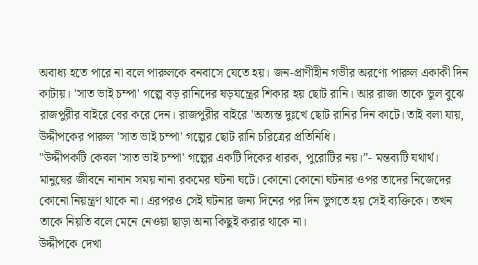অবাধ্য হতে পারে না বলে পারুলকে বনবাসে যেতে হয়। জন-প্রাণীহীন গভীর অরণ্যে পারুল একাকী দিন কাটায়। 'সাত ভাই চম্পা' গল্পে বড় রানিদের ষড়যন্ত্রের শিকার হয় ছোট রানি। আর রাজা তাকে ভুল বুঝে রাজপুরীর বাইরে বের করে দেন। রাজপুরীর বাইরে 'অত্যন্ত দুঃখে ছোট রানির দিন কাটে। তাই বলা যায়, উদ্দীপকের পারুল 'সাত ভাই চম্পা' গল্পের ছোট রানি চরিত্রের প্রতিনিধি।
"উদ্দীপকটি কেবল 'সাত ভাই চম্পা' গল্পের একটি দিকের ধারক, পুরোটির নয়।”- মন্তব্যটি যথার্থ।
মানুষের জীবনে নানান সময় নানা রকমের ঘটনা ঘটে। কোনো কোনো ঘটনার ওপর তাদের নিজেদের কোনো নিয়ন্ত্রণ থাকে না। এরপরও সেই ঘটনার জন্য দিনের পর দিন ভুগতে হয় সেই ব্যক্তিকে। তখন তাকে নিয়তি বলে মেনে নেওয়া ছাড়া অন্য কিছুই করার থাকে না।
উদ্দীপকে দেখা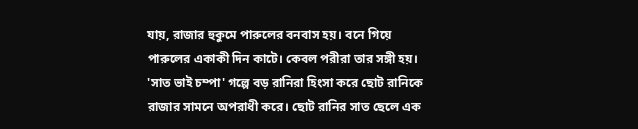যায়, রাজার হুকুমে পারুলের বনবাস হয়। বনে গিয়ে পারুলের একাকী দিন কাটে। কেবল পরীরা তার সঙ্গী হয়। 'সাত ভাই চম্পা' গল্পে বড় রানিরা হিংসা করে ছোট রানিকে রাজার সামনে অপরাধী করে। ছোট রানির সাত ছেলে এক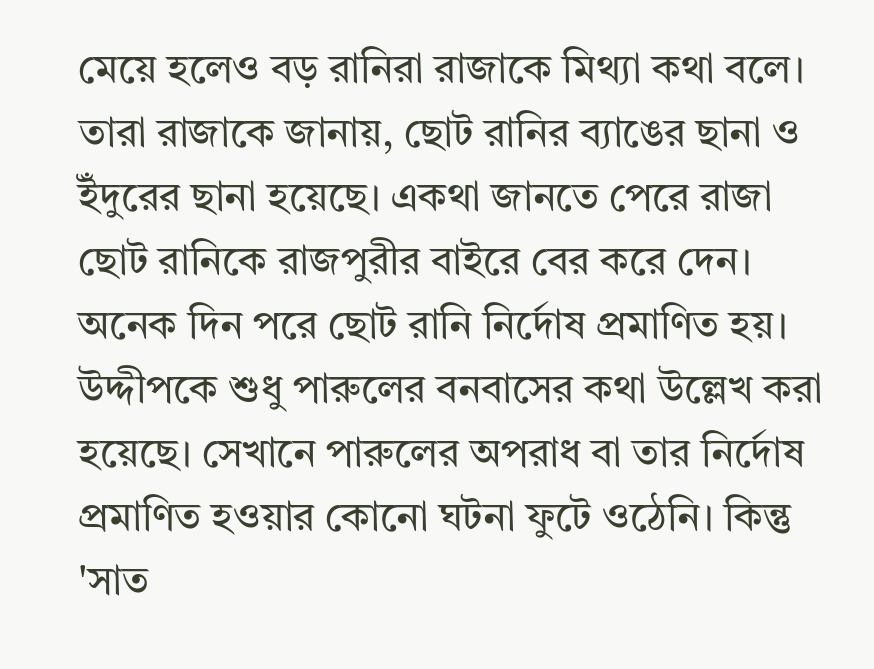মেয়ে হলেও বড় রানিরা রাজাকে মিথ্যা কথা বলে। তারা রাজাকে জানায়, ছোট রানির ব্যাঙের ছানা ও ইঁদুরের ছানা হয়েছে। একথা জানতে পেরে রাজা ছোট রানিকে রাজপুরীর বাইরে বের করে দেন। অনেক দিন পরে ছোট রানি নির্দোষ প্রমাণিত হয়।
উদ্দীপকে শুধু পারুলের বনবাসের কথা উল্লেখ করা হয়েছে। সেখানে পারুলের অপরাধ বা তার নির্দোষ প্রমাণিত হওয়ার কোনো ঘটনা ফুটে ওঠেনি। কিন্তু 'সাত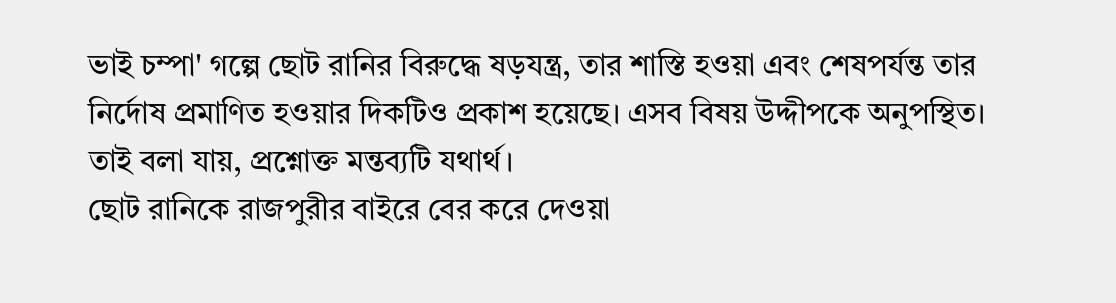ভাই চম্পা' গল্পে ছোট রানির বিরুদ্ধে ষড়যন্ত্র, তার শাস্তি হওয়া এবং শেষপর্যন্ত তার নির্দোষ প্রমাণিত হওয়ার দিকটিও প্রকাশ হয়েছে। এসব বিষয় উদ্দীপকে অনুপস্থিত। তাই বলা যায়, প্রশ্নোক্ত মন্তব্যটি যথার্থ।
ছোট রানিকে রাজপুরীর বাইরে বের করে দেওয়া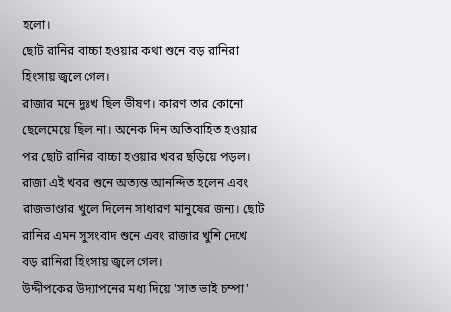হলো।
ছোট রানির বাচ্চা হওয়ার কথা শুনে বড় রানিরা হিংসায় জ্বলে গেল।
রাজার মনে দুঃখ ছিল ভীষণ। কারণ তার কোনো ছেলেমেয়ে ছিল না। অনেক দিন অতিবাহিত হওয়ার পর ছোট রানির বাচ্চা হওয়ার খবর ছড়িয়ে পড়ল। রাজা এই খবর শুনে অত্যন্ত আনন্দিত হলেন এবং রাজভাণ্ডার খুলে দিলেন সাধারণ মানুষের জন্য। ছোট রানির এমন সুসংবাদ শুনে এবং রাজার খুশি দেখে বড় রানিরা হিংসায় জ্বলে গেল।
উদ্দীপকের উদ্যাপনের মধ্য দিয়ে 'সাত ভাই চম্পা'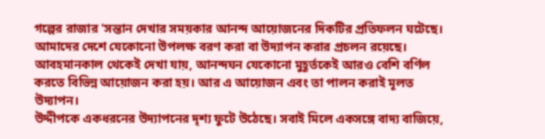গল্পের রাজার 'সন্তান দেখার সময়কার আনন্দ আয়োজনের দিকটির প্রতিফলন ঘটেছে।
আমাদের দেশে যেকোনো উপলক্ষ বরণ করা বা উদ্যাপন করার প্রচলন রয়েছে। আবহমানকাল থেকেই দেখা যায়, আনন্দঘন যেকোনো মুহূর্তকেই আরও বেশি বর্ণিল করতে বিভিন্ন আয়োজন করা হয়। আর এ আয়োজন এবং তা পালন করাই মূলত উদ্যাপন।
উদ্দীপকে একধরনের উদ্যাপনের দৃশ্য ফুটে উঠেছে। সবাই মিলে একসঙ্গে বাদ্য বাজিয়ে,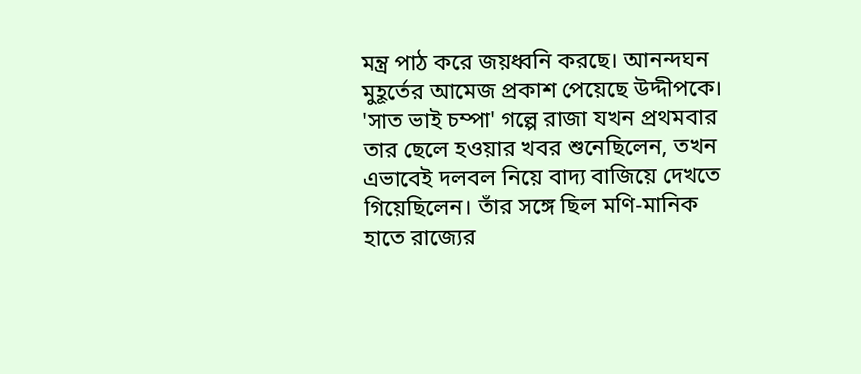মন্ত্র পাঠ করে জয়ধ্বনি করছে। আনন্দঘন মুহূর্তের আমেজ প্রকাশ পেয়েছে উদ্দীপকে। 'সাত ভাই চম্পা' গল্পে রাজা যখন প্রথমবার তার ছেলে হওয়ার খবর শুনেছিলেন, তখন এভাবেই দলবল নিয়ে বাদ্য বাজিয়ে দেখতে গিয়েছিলেন। তাঁর সঙ্গে ছিল মণি-মানিক হাতে রাজ্যের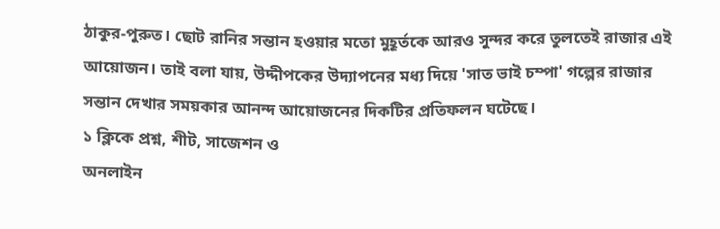ঠাকুর-পুরুত। ছোট রানির সন্তান হওয়ার মতো মুহূর্তকে আরও সুন্দর করে তুলতেই রাজার এই আয়োজন। তাই বলা যায়, উদ্দীপকের উদ্যাপনের মধ্য দিয়ে 'সাত ভাই চম্পা' গল্পের রাজার সন্তান দেখার সময়কার আনন্দ আয়োজনের দিকটির প্রতিফলন ঘটেছে।
১ ক্লিকে প্রশ্ন, শীট, সাজেশন ও
অনলাইন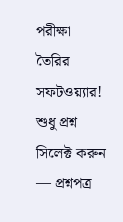পরীক্ষা তৈরির সফটওয়্যার!
শুধু প্রশ্ন সিলেক্ট করুন — প্রশ্নপত্র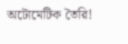অটোমেটিক তৈরি!